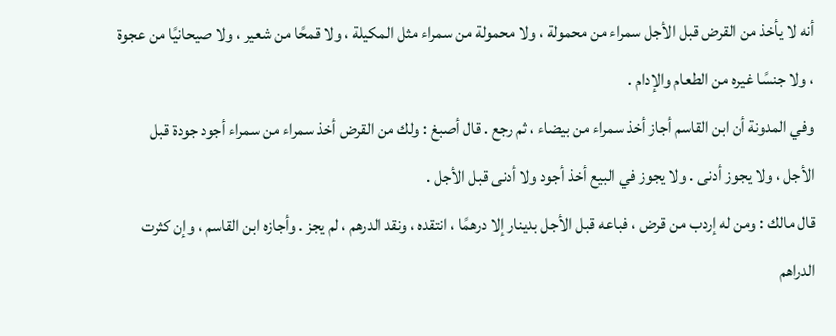أنه لا يأخذ من القرض قبل الأجل سمراء من محمولة ، ولا محمولة من سمراء مثل المكيلة ، ولا قمحًا من شعير ، ولا صيحانيًا من عجوة ، ولا جنسًا غيره من الطعام والإدام .
وفي المدونة أن ابن القاسم أجاز أخذ سمراء من بيضاء ، ثم رجع . قال أصبغ : ولك من القرض أخذ سمراء من سمراء أجود جودة قبل الأجل ، ولا يجوز أدنى . ولا يجوز في البيع أخذ أجود ولا أدنى قبل الأجل .
قال مالك : ومن له إردب من قرض ، فباعه قبل الأجل بدينار إلا درهمًا ، انتقده ، ونقد الدرهم ، لم يجز . وأجازه ابن القاسم ، وإن كثرت الدراهم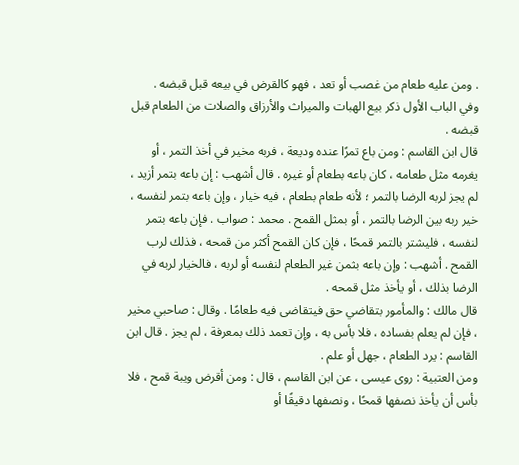. ومن عليه طعام من غصب أو تعد ، فهو كالقرض في بيعه قبل قبضه .
وفي الباب الأول ذكر بيع الهبات والميراث والأرزاق والصلات من الطعام قبل قبضه .
قال ابن القاسم : ومن باع تمرًا عنده وديعة ، فربه مخير في أخذ التمر ، أو يغرمه مثل طعامه ، كان باعه بطعام أو غيره . قال أشهب : إن باعه بتمر أزيد ، لم يجز لربه الرضا بالتمر ؛ لأنه طعام بطعام ، فيه خيار ، وإن باعه بتمر لنفسه ، خير ربه بين الرضا بالتمر ، أو بمثل القمح . محمد : صواب . فإن باعه بتمر لنفسه ، فليشتر بالتمر قمحًا ، فإن كان القمح أكثر من قمحه ، فذلك لرب القمح . أشهب : وإن باعه بثمن غير الطعام لنفسه أو لربه ، فالخيار لربه في الرضا بذلك ، أو يأخذ مثل قمحه .
قال مالك : والمأمور بتقاضي حق فيتقاضى فيه طعامًا . وقال : صاحبي مخير ، فإن لم يعلم بفساده ، فلا بأس به ، وإن تعمد ذلك بمعرفة ، لم يجز . قال ابن القاسم : يرد الطعام ، جهل أو علم .
ومن العتبية : روى عيسى ، عن ابن القاسم ، قال : ومن أقرض ويبة قمح ، فلا بأس أن يأخذ نصفها قمحًا ، ونصفها دقيقًا أو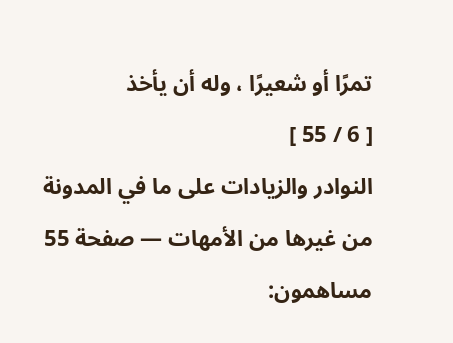تمرًا أو شعيرًا ، وله أن يأخذ
[ 6 / 55 ]
النوادر والزيادات على ما في المدونة من غيرها من الأمهات — صفحة 55
مساهمون: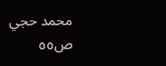محمد حجي
ص٥٥